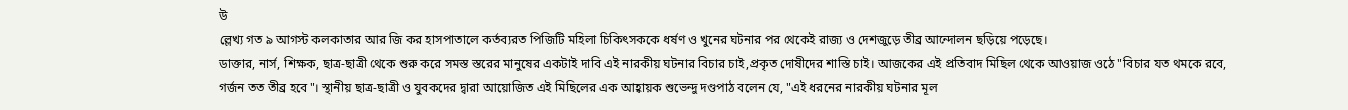উ
ল্লেখ্য গত ৯ আগস্ট কলকাতার আর জি কর হাসপাতালে কর্তব্যরত পিজিটি মহিলা চিকিৎসককে ধর্ষণ ও খুনের ঘটনার পর থেকেই রাজ্য ও দেশজুড়ে তীব্র আন্দোলন ছড়িয়ে পড়েছে।
ডাক্তার, নার্স, শিক্ষক, ছাত্র-ছাত্রী থেকে শুরু করে সমস্ত স্তরের মানুষের একটাই দাবি এই নারকীয় ঘটনার বিচার চাই,প্রকৃত দোষীদের শাস্তি চাই। আজকের এই প্রতিবাদ মিছিল থেকে আওয়াজ ওঠে "বিচার যত থমকে রবে, গর্জন তত তীব্র হবে"। স্থানীয় ছাত্র-ছাত্রী ও যুবকদের দ্বারা আয়োজিত এই মিছিলের এক আহ্বায়ক শুভেন্দু দণ্ডপাঠ বলেন যে, "এই ধরনের নারকীয় ঘটনার মূল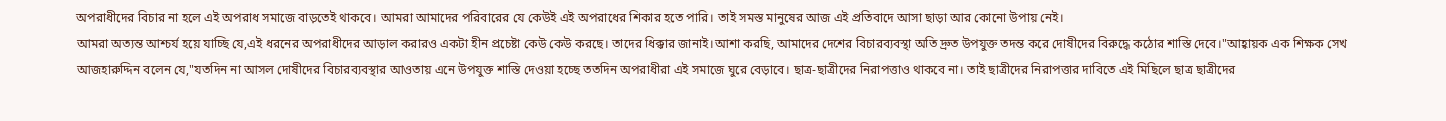অপরাধীদের বিচার না হলে এই অপরাধ সমাজে বাড়তেই থাকবে। আমরা আমাদের পরিবারের যে কেউই এই অপরাধের শিকার হতে পারি। তাই সমস্ত মানুষের আজ এই প্রতিবাদে আসা ছাড়া আর কোনো উপায় নেই।
আমরা অত্যন্ত আশ্চর্য হয়ে যাচ্ছি যে,এই ধরনের অপরাধীদের আড়াল করারও একটা হীন প্রচেষ্টা কেউ কেউ করছে। তাদের ধিক্কার জানাই।আশা করছি, আমাদের দেশের বিচারব্যবস্থা অতি দ্রুত উপযুক্ত তদন্ত করে দোষীদের বিরুদ্ধে কঠোর শাস্তি দেবে।"আহ্বায়ক এক শিক্ষক সেখ আজহারুদ্দিন বলেন যে,"যতদিন না আসল দোষীদের বিচারব্যবস্থার আওতায় এনে উপযুক্ত শাস্তি দেওয়া হচ্ছে ততদিন অপরাধীরা এই সমাজে ঘুরে বেড়াবে। ছাত্র-ছাত্রীদের নিরাপত্তাও থাকবে না। তাই ছাত্রীদের নিরাপত্তার দাবিতে এই মিছিলে ছাত্র ছাত্রীদের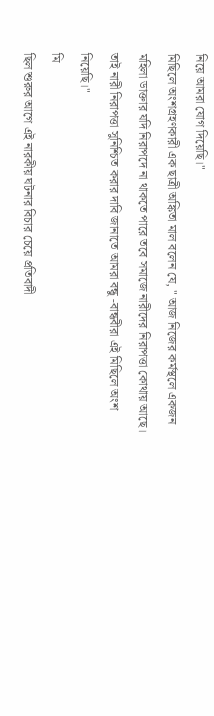নিয়ে আমরা যোগ দিয়েছি।"
মিছিলে অংশগ্রহণকারী এক ছাত্রী অঙ্কিতা মাল বলেন যে, " আজ নিজের কর্মস্থলে একজন মহিলা ডাক্তার যদি নিরাপদে না থাকতে পারে তবে সমাজে নারীদের নিরাপত্তা কোথায় আছে। তাই নারী নিরাপত্তা সুনিশ্চিত করার দাবি জানাতে আমরা বন্ধু -বান্ধবীরা এই মিছিলে অংশ নিয়েছি।"
মি
ছিল শুরুর আগে এই নারকীয় ঘটনার বিচার চেয়ে প্রতিবাদী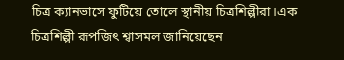চিত্র ক্যানভাসে ফুটিয়ে তোলে স্থানীয় চিত্রশিল্পীরা।এক চিত্রশিল্পী রূপজিৎ শ্বাসমল জানিয়েছেন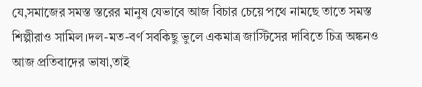যে,সমাজের সমস্ত স্তরের মানুষ যেভাবে আজ বিচার চেয়ে পথে নামছে তাতে সমস্ত শিল্পীরাও সামিল।দল-মত-বর্ণ সবকিছু ভুলে একমাত্র জাস্টিসের দাবিতে চিত্র অঙ্কনও আজ প্রতিবাদের ভাষা,তাই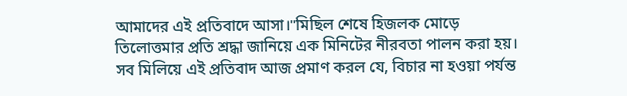আমাদের এই প্রতিবাদে আসা।"মিছিল শেষে হিজলক মোড়ে তিলোত্তমার প্রতি শ্রদ্ধা জানিয়ে এক মিনিটের নীরবতা পালন করা হয়। সব মিলিয়ে এই প্রতিবাদ আজ প্রমাণ করল যে, বিচার না হওয়া পর্যন্ত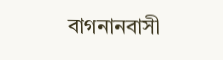বাগনানবাসী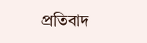প্রতিবাদ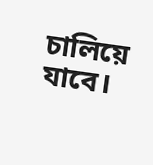চালিয়ে যাবে।